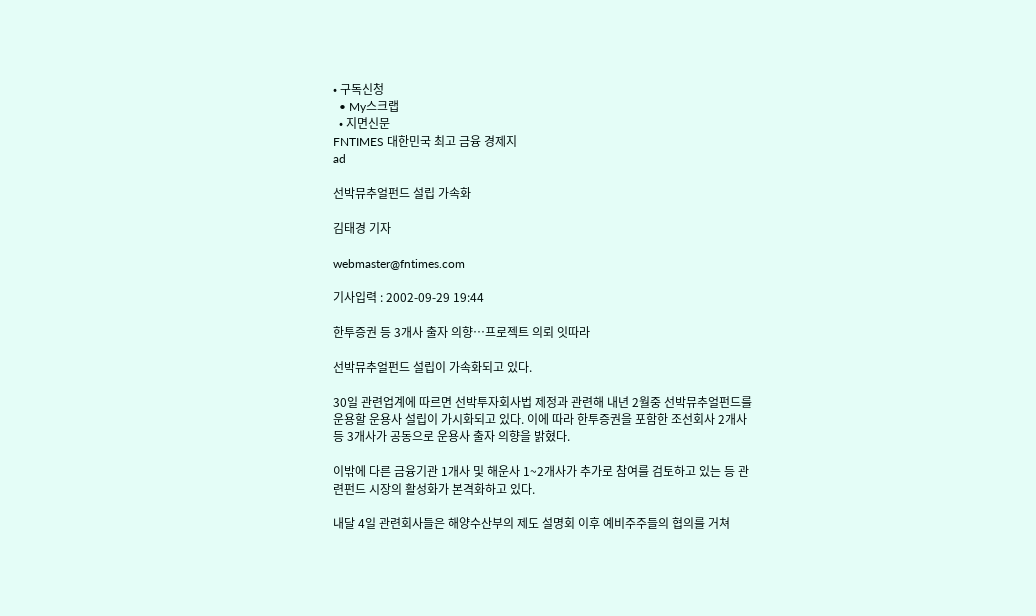• 구독신청
  • My스크랩
  • 지면신문
FNTIMES 대한민국 최고 금융 경제지
ad

선박뮤추얼펀드 설립 가속화

김태경 기자

webmaster@fntimes.com

기사입력 : 2002-09-29 19:44

한투증권 등 3개사 출자 의향…프로젝트 의뢰 잇따라

선박뮤추얼펀드 설립이 가속화되고 있다.

30일 관련업계에 따르면 선박투자회사법 제정과 관련해 내년 2월중 선박뮤추얼펀드를 운용할 운용사 설립이 가시화되고 있다. 이에 따라 한투증권을 포함한 조선회사 2개사 등 3개사가 공동으로 운용사 출자 의향을 밝혔다.

이밖에 다른 금융기관 1개사 및 해운사 1~2개사가 추가로 참여를 검토하고 있는 등 관련펀드 시장의 활성화가 본격화하고 있다.

내달 4일 관련회사들은 해양수산부의 제도 설명회 이후 예비주주들의 협의를 거쳐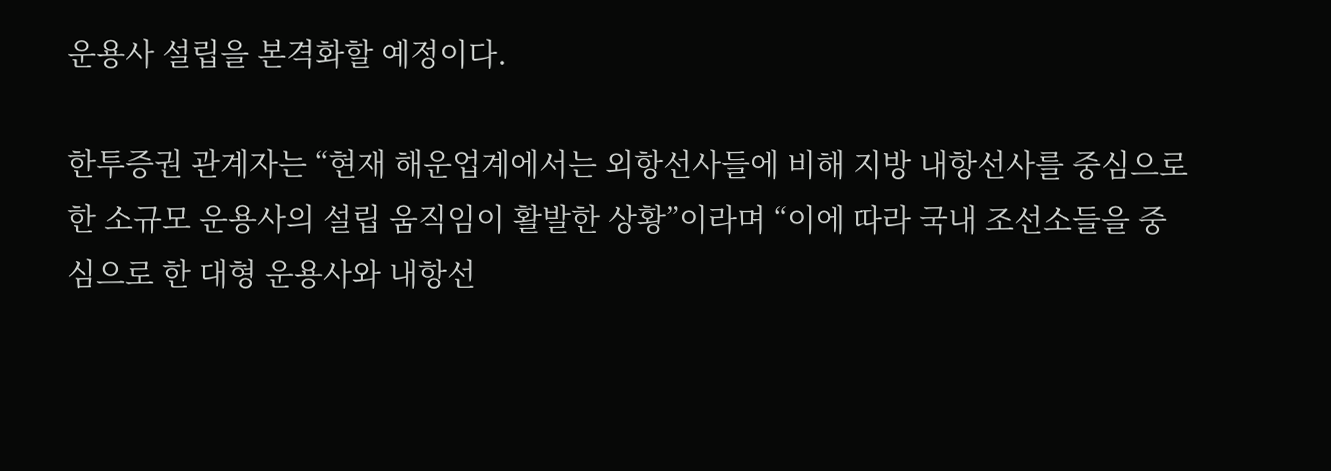운용사 설립을 본격화할 예정이다.

한투증권 관계자는 “현재 해운업계에서는 외항선사들에 비해 지방 내항선사를 중심으로 한 소규모 운용사의 설립 움직임이 활발한 상황”이라며 “이에 따라 국내 조선소들을 중심으로 한 대형 운용사와 내항선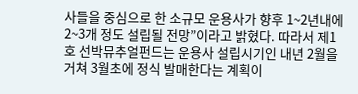사들을 중심으로 한 소규모 운용사가 향후 1~2년내에 2~3개 정도 설립될 전망”이라고 밝혔다. 따라서 제1호 선박뮤추얼펀드는 운용사 설립시기인 내년 2월을 거쳐 3월초에 정식 발매한다는 계획이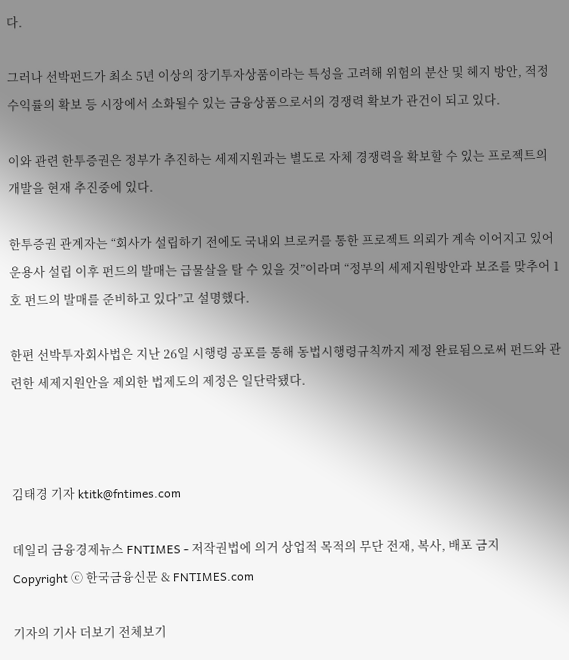다.

그러나 선박펀드가 최소 5년 이상의 장기투자상품이라는 특성을 고려해 위험의 분산 및 헤지 방안, 적정수익률의 확보 등 시장에서 소화될수 있는 금융상품으로서의 경쟁력 확보가 관건이 되고 있다.

이와 관련 한투증권은 정부가 추진하는 세제지원과는 별도로 자체 경쟁력을 확보할 수 있는 프로젝트의 개발을 현재 추진중에 있다.

한투증권 관계자는 “회사가 설립하기 전에도 국내외 브로커를 통한 프로젝트 의뢰가 계속 이어지고 있어 운용사 설립 이후 펀드의 발매는 급물살을 탈 수 있을 것”이라며 “정부의 세제지원방안과 보조를 맞추어 1호 펀드의 발매를 준비하고 있다”고 설명했다.

한편 선박투자회사법은 지난 26일 시행령 공포를 통해 동법시행령규칙까지 제정 완료됨으로써 펀드와 관련한 세제지원안을 제외한 법제도의 제정은 일단락됐다.



김태경 기자 ktitk@fntimes.com

데일리 금융경제뉴스 FNTIMES - 저작권법에 의거 상업적 목적의 무단 전재, 복사, 배포 금지
Copyright ⓒ 한국금융신문 & FNTIMES.com

기자의 기사 더보기 전체보기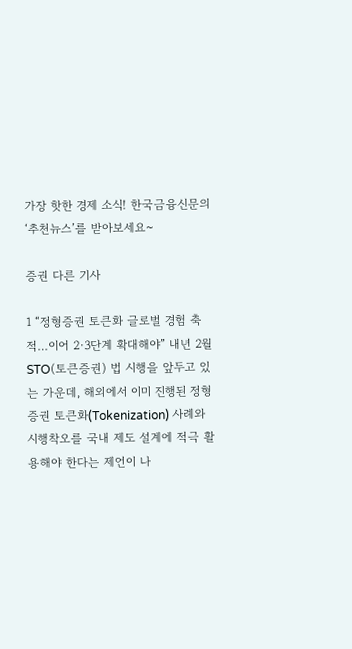가장 핫한 경제 소식! 한국금융신문의 ‘추천뉴스’를 받아보세요~

증권 다른 기사

1 “정형증권 토큰화 글로벌 경험 축적…이어 2·3단계 확대해야” 내년 2월 STO(토큰증권) 법 시행을 앞두고 있는 가운데, 해외에서 이미 진행된 정형증권 토큰화(Tokenization) 사례와 시행착오를 국내 제도 설계에 적극 활용해야 한다는 제언이 나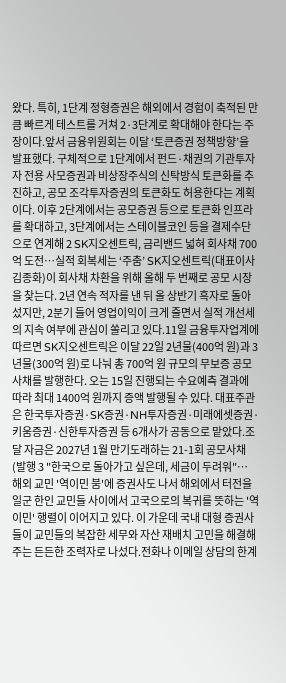왔다. 특히, 1단계 정형증권은 해외에서 경험이 축적된 만큼 빠르게 테스트를 거쳐 2·3단계로 확대해야 한다는 주장이다.앞서 금융위원회는 이달 ‘토큰증권 정책방향’을 발표했다. 구체적으로 1단계에서 펀드·채권의 기관투자자 전용 사모증권과 비상장주식의 신탁방식 토큰화를 추진하고, 공모 조각투자증권의 토큰화도 허용한다는 계획이다. 이후 2단계에서는 공모증권 등으로 토큰화 인프라를 확대하고, 3단계에서는 스테이블코인 등을 결제수단으로 연계해 2 SK지오센트릭, 금리밴드 넓혀 회사채 700억 도전…실적 회복세는 ‘주춤’ SK지오센트릭(대표이사 김종화)이 회사채 차환을 위해 올해 두 번째로 공모 시장을 찾는다. 2년 연속 적자를 낸 뒤 올 상반기 흑자로 돌아섰지만, 2분기 들어 영업이익이 크게 줄면서 실적 개선세의 지속 여부에 관심이 쏠리고 있다.11일 금융투자업계에 따르면 SK지오센트릭은 이달 22일 2년물(400억 원)과 3년물(300억 원)로 나눠 총 700억 원 규모의 무보증 공모사채를 발행한다. 오는 15일 진행되는 수요예측 결과에 따라 최대 1400억 원까지 증액 발행될 수 있다. 대표주관은 한국투자증권·SK증권·NH투자증권·미래에셋증권·키움증권·신한투자증권 등 6개사가 공동으로 맡았다.조달 자금은 2027년 1월 만기도래하는 21-1회 공모사채(발행 3 "한국으로 돌아가고 싶은데, 세금이 두려워"… 해외 교민 '역이민 붐'에 증권사도 나서 해외에서 터전을 일군 한인 교민들 사이에서 고국으로의 복귀를 뜻하는 '역이민' 행렬이 이어지고 있다. 이 가운데 국내 대형 증권사들이 교민들의 복잡한 세무와 자산 재배치 고민을 해결해 주는 든든한 조력자로 나섰다.전화나 이메일 상담의 한계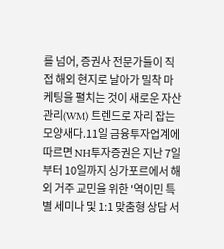를 넘어, 증권사 전문가들이 직접 해외 현지로 날아가 밀착 마케팅을 펼치는 것이 새로운 자산관리(WM) 트렌드로 자리 잡는 모양새다.11일 금융투자업계에 따르면 NH투자증권은 지난 7일부터 10일까지 싱가포르에서 해외 거주 교민을 위한 '역이민 특별 세미나 및 1:1 맞춤형 상담 서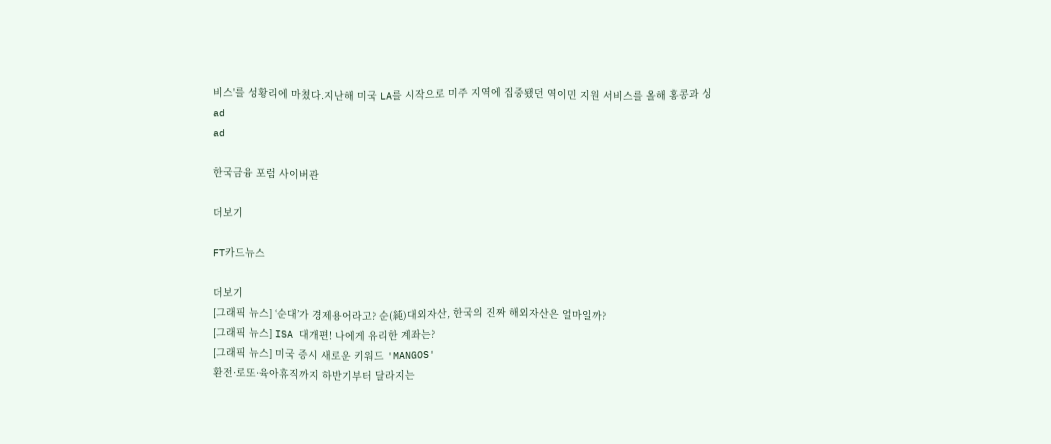비스'를 성황리에 마쳤다.지난해 미국 LA를 시작으로 미주 지역에 집중됐던 역이민 지원 서비스를 올해 홍콩과 싱
ad
ad

한국금융 포럼 사이버관

더보기

FT카드뉴스

더보기
[그래픽 뉴스] ‘순대’가 경제용어라고? 순(純)대외자산, 한국의 진짜 해외자산은 얼마일까?
[그래픽 뉴스] ISA 대개편! 나에게 유리한 계좌는?
[그래픽 뉴스] 미국 증시 새로운 키워드 'MANGOS'
환전·로또·육아휴직까지 하반기부터 달라지는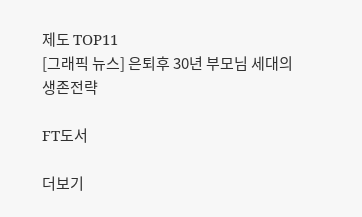제도 TOP11
[그래픽 뉴스] 은퇴후 30년 부모님 세대의 생존전략

FT도서

더보기